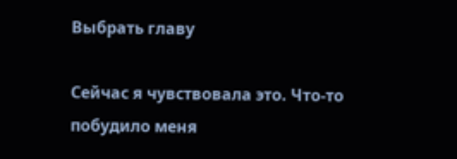Выбрать главу

Сейчас я чувствовала это. Что-то побудило меня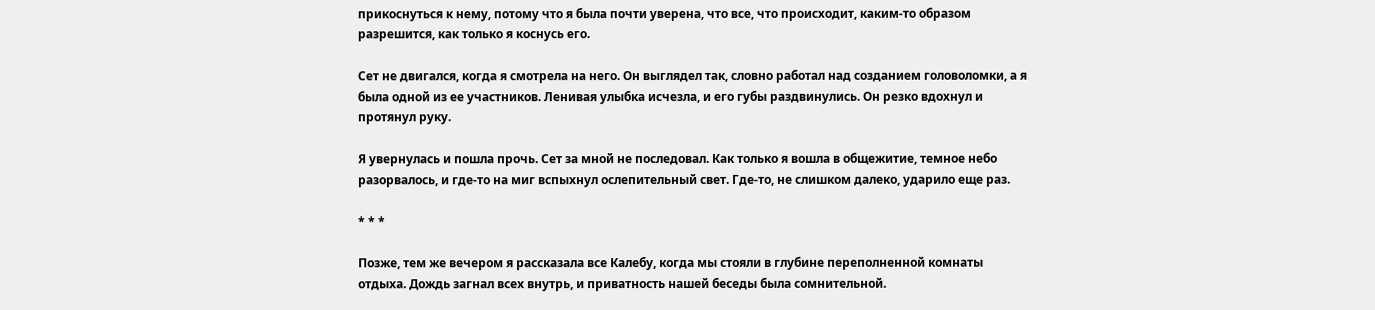прикоснуться к нему, потому что я была почти уверена, что все, что происходит, каким-то образом разрешится, как только я коснусь его.

Сет не двигался, когда я смотрела на него. Он выглядел так, словно работал над созданием головоломки, а я была одной из ее участников. Ленивая улыбка исчезла, и его губы раздвинулись. Он резко вдохнул и протянул руку.

Я увернулась и пошла прочь. Сет за мной не последовал. Как только я вошла в общежитие, темное небо разорвалось, и где-то на миг вспыхнул ослепительный свет. Где-то, не слишком далеко, ударило еще раз.

* * *

Позже, тем же вечером я рассказала все Калебу, когда мы стояли в глубине переполненной комнаты отдыха. Дождь загнал всех внутрь, и приватность нашей беседы была сомнительной.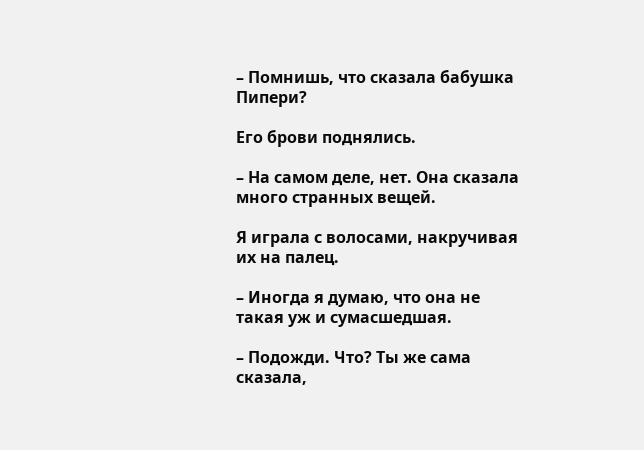– Помнишь, что сказала бабушка Пипери?

Его брови поднялись.

– На самом деле, нет. Она сказала много странных вещей.

Я играла с волосами, накручивая их на палец.

– Иногда я думаю, что она не такая уж и сумасшедшая.

– Подожди. Что? Ты же сама сказала,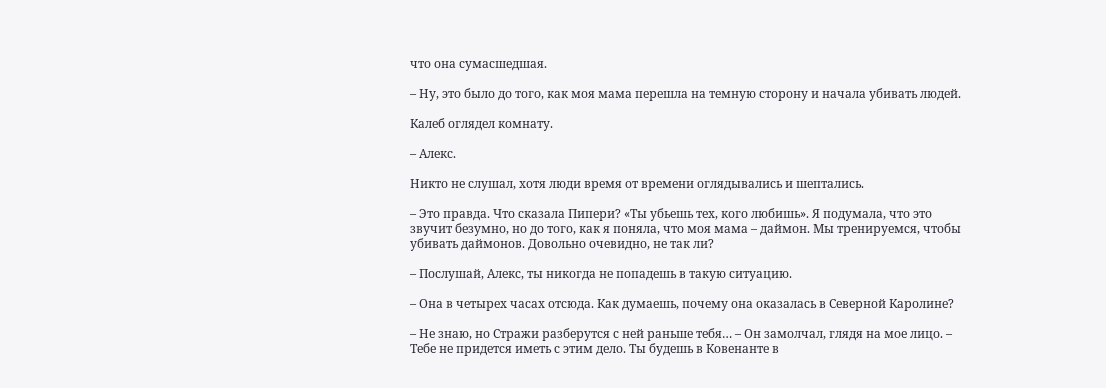что она сумасшедшая.

– Ну, это было до того, как моя мама перешла на темную сторону и начала убивать людей.

Калеб оглядел комнату.

– Алекс.

Никто не слушал, хотя люди время от времени оглядывались и шептались.

– Это правда. Что сказала Пипери? «Ты убьешь тех, кого любишь». Я подумала, что это звучит безумно, но до того, как я поняла, что моя мама – даймон. Мы тренируемся, чтобы убивать даймонов. Довольно очевидно, не так ли?

– Послушай, Алекс, ты никогда не попадешь в такую ситуацию.

– Она в четырех часах отсюда. Как думаешь, почему она оказалась в Северной Каролине?

– Не знаю, но Стражи разберутся с ней раньше тебя… – Он замолчал, глядя на мое лицо. – Тебе не придется иметь с этим дело. Ты будешь в Ковенанте в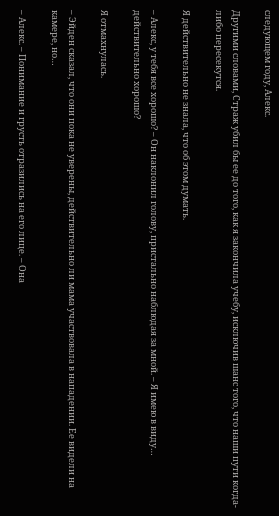следующем году, Алекс.

Другими словами, Страж убил бы ее до того, как я закончила учебу, исключив шанс того, что наши пути когда-либо пересекутся.

Я действительно не знала, что об этом думать.

– Алекс, у тебя все хорошо? – Он наклонил голову, пристально наблюдая за мной. – Я имею в виду… действительно хорошо?

Я отмахнулась.

– Эйден сказал, что они пока не уверены, действительно ли мама участвовала в нападении. Ее видели на камере, но…

– Алекс. – Понимание и грусть отразились на его лице. – Она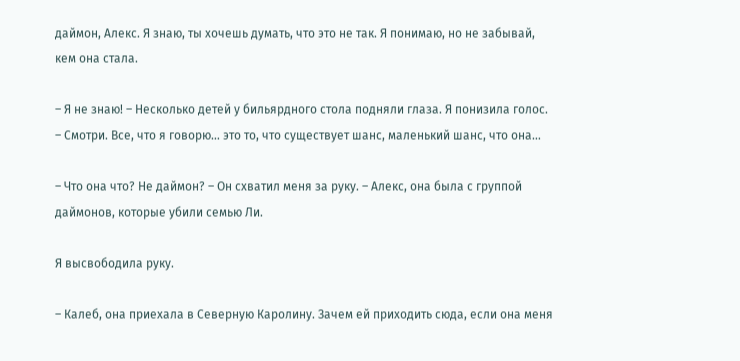даймон, Алекс. Я знаю, ты хочешь думать, что это не так. Я понимаю, но не забывай, кем она стала.

– Я не знаю! – Несколько детей у бильярдного стола подняли глаза. Я понизила голос. – Смотри. Все, что я говорю… это то, что существует шанс, маленький шанс, что она…

– Что она что? Не даймон? – Он схватил меня за руку. – Алекс, она была с группой даймонов, которые убили семью Ли.

Я высвободила руку.

– Калеб, она приехала в Северную Каролину. Зачем ей приходить сюда, если она меня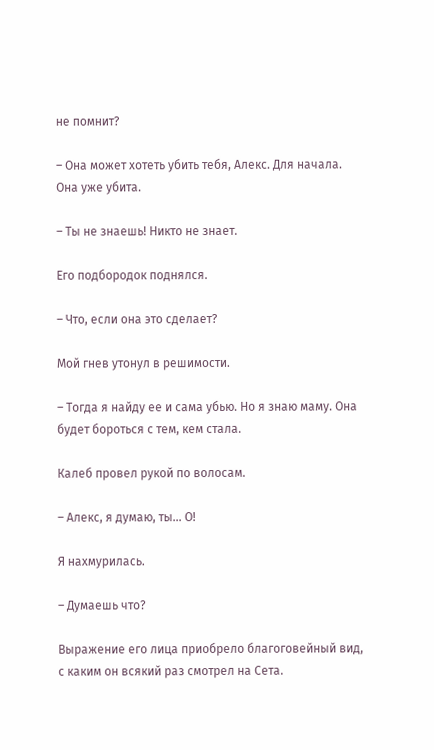не помнит?

– Она может хотеть убить тебя, Алекс. Для начала. Она уже убита.

– Ты не знаешь! Никто не знает.

Его подбородок поднялся.

– Что, если она это сделает?

Мой гнев утонул в решимости.

– Тогда я найду ее и сама убью. Но я знаю маму. Она будет бороться с тем, кем стала.

Калеб провел рукой по волосам.

– Алекс, я думаю, ты… О!

Я нахмурилась.

– Думаешь что?

Выражение его лица приобрело благоговейный вид, с каким он всякий раз смотрел на Сета.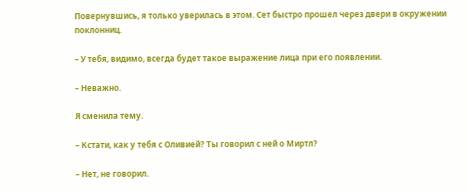Повернувшись, я только уверилась в этом. Сет быстро прошел через двери в окружении поклонниц.

– У тебя, видимо, всегда будет такое выражение лица при его появлении.

– Неважно.

Я сменила тему.

– Кстати, как у тебя с Оливией? Ты говорил с ней о Миртл?

– Нет, не говорил.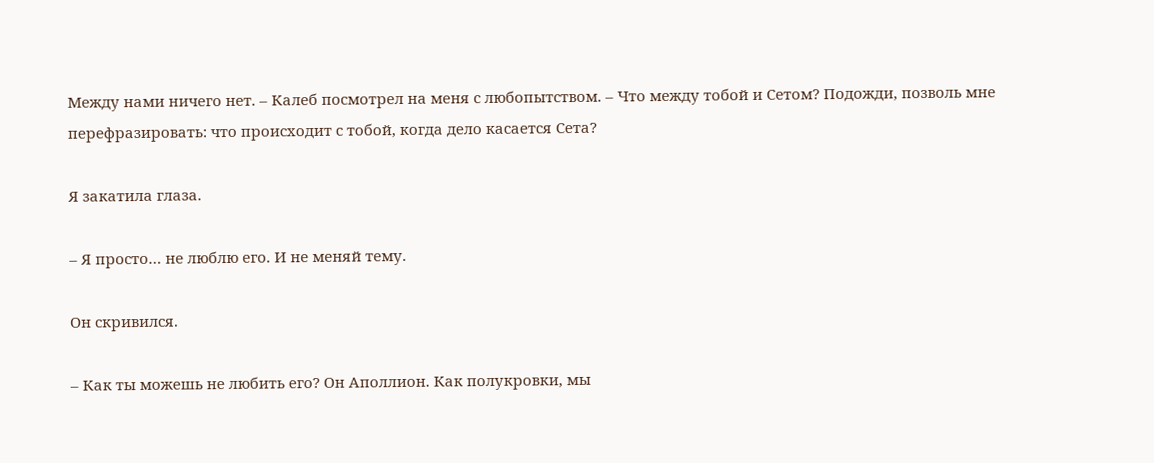Между нами ничего нет. – Калеб посмотрел на меня с любопытством. – Что между тобой и Сетом? Подожди, позволь мне перефразировать: что происходит с тобой, когда дело касается Сета?

Я закатила глаза.

– Я просто… не люблю его. И не меняй тему.

Он скривился.

– Как ты можешь не любить его? Он Аполлион. Как полукровки, мы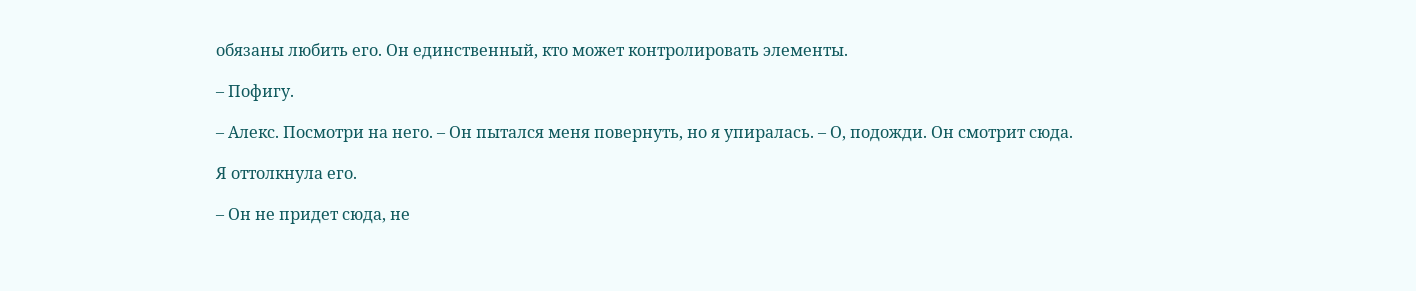обязаны любить его. Он единственный, кто может контролировать элементы.

– Пофигу.

– Алекс. Посмотри на него. – Он пытался меня повернуть, но я упиралась. – О, подожди. Он смотрит сюда.

Я оттолкнула его.

– Он не придет сюда, не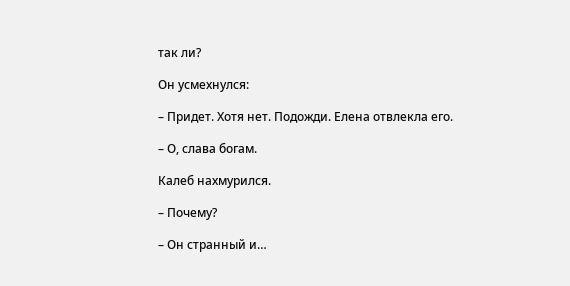так ли?

Он усмехнулся:

– Придет. Хотя нет. Подожди. Елена отвлекла его.

– О, слава богам.

Калеб нахмурился.

– Почему?

– Он странный и…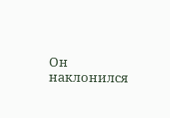Он наклонился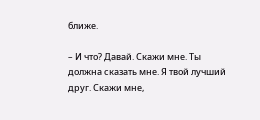ближе.

– И что? Давай. Скажи мне. Ты должна сказать мне. Я твой лучший друг. Скажи мне,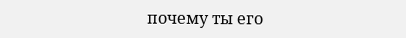почему ты его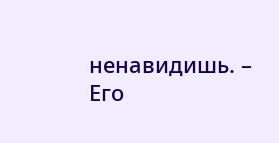ненавидишь. – Его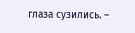глаза сузились. –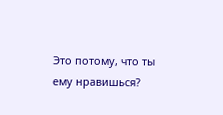Это потому, что ты ему нравишься?